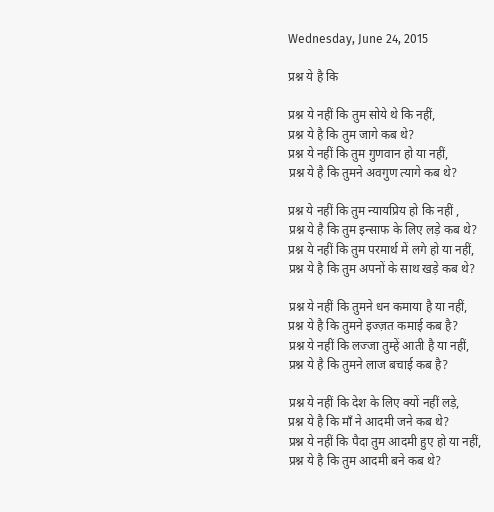Wednesday, June 24, 2015

प्रश्न ये है कि

प्रश्न ये नहीं कि तुम सोये थे कि नहीं,
प्रश्न ये है कि तुम जागे कब थे?
प्रश्न ये नहीं कि तुम गुणवान हो या नहीं,
प्रश्न ये है कि तुमने अवगुण त्यागे कब थे?

प्रश्न ये नहीं कि तुम न्यायप्रिय हो कि नहीं ,
प्रश्न ये है कि तुम इन्साफ के लिए लड़े कब थे?
प्रश्न ये नहीं कि तुम परमार्थ में लगे हो या नहीं,
प्रश्न ये है कि तुम अपनों के साथ खड़े कब थे?

प्रश्न ये नहीं कि तुमने धन कमाया है या नहीं,
प्रश्न ये है कि तुमने इज्ज़त कमाई कब है?
प्रश्न ये नहीं कि लज्जा तुम्हें आती है या नहीं,
प्रश्न ये है कि तुमने लाज बचाई कब है?

प्रश्न ये नहीं कि देश के लिए क्यों नहीं लड़े,
प्रश्न ये है कि माँ ने आदमी जने कब थे?
प्रश्न ये नहीं कि पैदा तुम आदमी हुए हो या नहीं,
प्रश्न ये है कि तुम आदमी बने कब थे?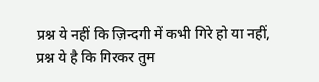प्रश्न ये नहीं कि ज़िन्दगी में कभी गिरे हो या नहीं,
प्रश्न ये है कि गिरकर तुम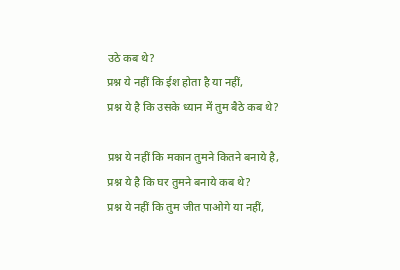उठे कब थे?
प्रश्न ये नहीं कि ईश होता है या नहीं,
प्रश्न ये है कि उसके ध्यान में तुम बैठे कब थे?

प्रश्न ये नहीं कि मकान तुमने कितने बनाये है,
प्रश्न ये है कि घर तुमने बनाये कब थे?
प्रश्न ये नहीं कि तुम जीत पाओगे या नहीं,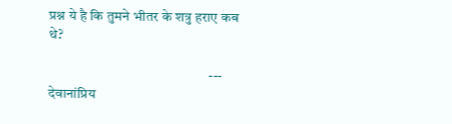प्रश्न ये है कि तुमने भीतर के शत्रु हराए कब थे?

                                                        --- देवानांप्रिय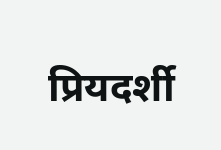प्रियदर्शी